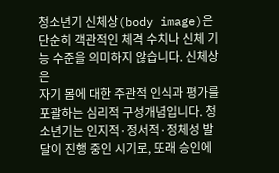청소년기 신체상(body image)은 단순히 객관적인 체격 수치나 신체 기능 수준을 의미하지 않습니다. 신체상은
자기 몸에 대한 주관적 인식과 평가를 포괄하는 심리적 구성개념입니다. 청소년기는 인지적·정서적·정체성 발달이 진행 중인 시기로, 또래 승인에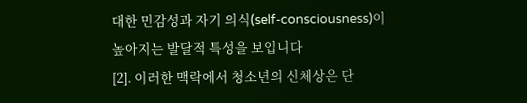대한 민감성과 자기 의식(self-consciousness)이 높아지는 발달적 특성을 보입니다
[2]. 이러한 맥락에서 청소년의 신체상은 단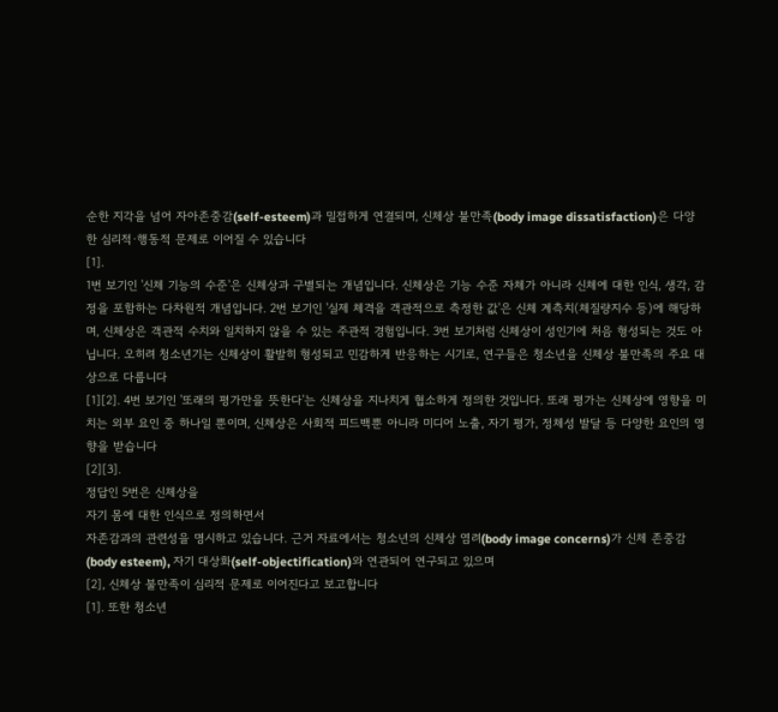순한 지각을 넘어 자아존중감(self-esteem)과 밀접하게 연결되며, 신체상 불만족(body image dissatisfaction)은 다양한 심리적·행동적 문제로 이어질 수 있습니다
[1].
1번 보기인 '신체 기능의 수준'은 신체상과 구별되는 개념입니다. 신체상은 기능 수준 자체가 아니라 신체에 대한 인식, 생각, 감정을 포함하는 다차원적 개념입니다. 2번 보기인 '실제 체격을 객관적으로 측정한 값'은 신체 계측치(체질량지수 등)에 해당하며, 신체상은 객관적 수치와 일치하지 않을 수 있는 주관적 경험입니다. 3번 보기처럼 신체상이 성인기에 처음 형성되는 것도 아닙니다. 오히려 청소년기는 신체상이 활발히 형성되고 민감하게 반응하는 시기로, 연구들은 청소년을 신체상 불만족의 주요 대상으로 다룹니다
[1][2]. 4번 보기인 '또래의 평가만을 뜻한다'는 신체상을 지나치게 협소하게 정의한 것입니다. 또래 평가는 신체상에 영향을 미치는 외부 요인 중 하나일 뿐이며, 신체상은 사회적 피드백뿐 아니라 미디어 노출, 자기 평가, 정체성 발달 등 다양한 요인의 영향을 받습니다
[2][3].
정답인 5번은 신체상을
자기 몸에 대한 인식으로 정의하면서
자존감과의 관련성을 명시하고 있습니다. 근거 자료에서는 청소년의 신체상 염려(body image concerns)가 신체 존중감(body esteem), 자기 대상화(self-objectification)와 연관되어 연구되고 있으며
[2], 신체상 불만족이 심리적 문제로 이어진다고 보고합니다
[1]. 또한 청소년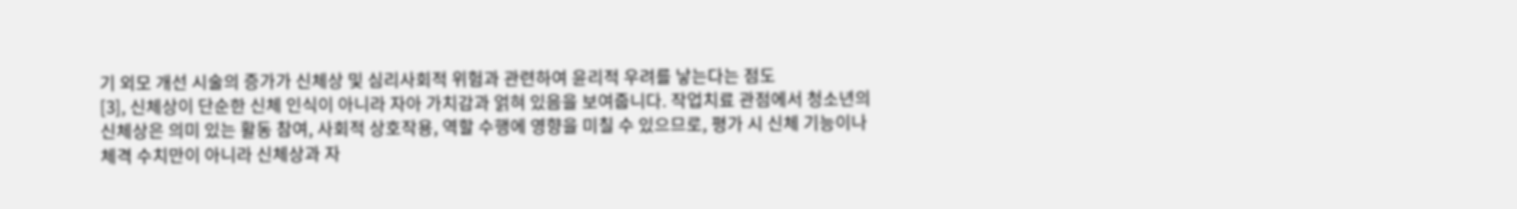기 외모 개선 시술의 증가가 신체상 및 심리사회적 위험과 관련하여 윤리적 우려를 낳는다는 점도
[3], 신체상이 단순한 신체 인식이 아니라 자아 가치감과 얽혀 있음을 보여줍니다. 작업치료 관점에서 청소년의 신체상은 의미 있는 활동 참여, 사회적 상호작용, 역할 수행에 영향을 미칠 수 있으므로, 평가 시 신체 기능이나 체격 수치만이 아니라 신체상과 자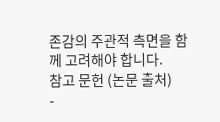존감의 주관적 측면을 함께 고려해야 합니다.
참고 문헌 (논문 출처)
-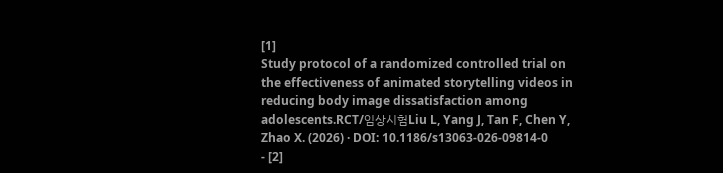[1]
Study protocol of a randomized controlled trial on the effectiveness of animated storytelling videos in reducing body image dissatisfaction among adolescents.RCT/임상시험Liu L, Yang J, Tan F, Chen Y, Zhao X. (2026) · DOI: 10.1186/s13063-026-09814-0
- [2]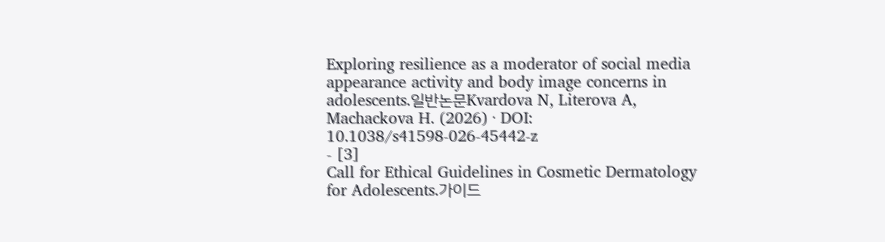Exploring resilience as a moderator of social media appearance activity and body image concerns in adolescents.일반논문Kvardova N, Literova A, Machackova H. (2026) · DOI: 10.1038/s41598-026-45442-z
- [3]
Call for Ethical Guidelines in Cosmetic Dermatology for Adolescents.가이드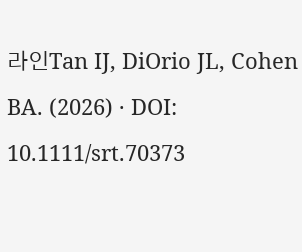라인Tan IJ, DiOrio JL, Cohen BA. (2026) · DOI: 10.1111/srt.70373